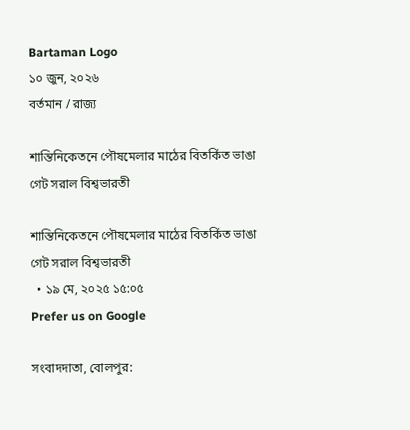Bartaman Logo
১০ জুন, ২০২৬
বর্তমান / রাজ্য

শান্তিনিকেতনে পৌষমেলার মাঠের বিতর্কিত ভাঙা গেট সরাল বিশ্বভারতী

শান্তিনিকেতনে পৌষমেলার মাঠের বিতর্কিত ভাঙা গেট সরাল বিশ্বভারতী
  • ১৯ মে, ২০২৫ ১৫:০৫
Prefer us on Google

সংবাদদাতা, বোলপুর: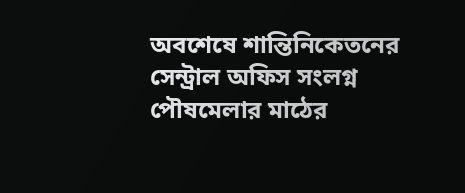অবশেষে শান্তিনিকেতনের সেন্ট্রাল অফিস সংলগ্ন পৌষমেলার মাঠের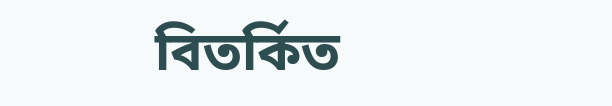বিতর্কিত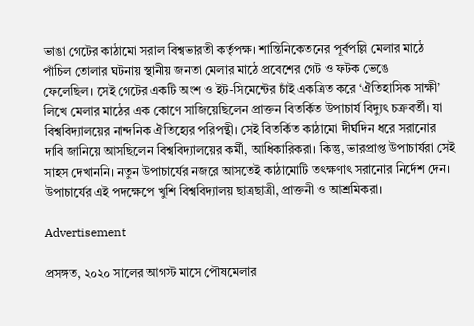ভাঙা গেটের কাঠামো সরাল বিশ্বভারতী কর্তৃপক্ষ। ‌শান্তিনিকেতনের পূর্বপল্লি মেলার মাঠে পাঁচিল তোলার ঘটনায় স্থানীয় জনতা মেলার মাঠে প্রবেশের গেট ও ফটক ভেঙে ফেলেছিল। ‌সেই গেটের একটি অংশ ও ইট-সিমেন্টের চাঁই একত্রিত করে ‘ঐতিহাসিক সাক্ষী’ লিখে মেলার মাঠের এক কোণে সাজিয়েছিলেন প্রাক্তন বিতর্কিত উপাচার্য বিদ্যুৎ চক্রবর্তী। ‌যা বিশ্ববিদ্যালয়ের নান্দনিক ঐতিহ্যের পরিপন্থী। সেই বিতর্কিত কাঠামো দীর্ঘদিন ধরে সরানোর দাবি জানিয়ে আসছিলেন বিশ্ববিদ্যালয়ের কর্মী, আধিকারিকরা। কিন্তু, ভারপ্রাপ্ত উপাচার্যরা সেই সাহস দেখাননি। নতুন উপাচার্যের নজরে আসতেই কাঠামোটি তৎক্ষণাৎ সরানোর নির্দেশ দেন। উপাচার্যের এই পদক্ষেপে খুশি বিশ্ববিদ্যালয় ছাত্রছাত্রী, প্রাক্তনী ও আশ্রমিকরা।

Advertisement

প্রসঙ্গত, ২০২০ সালের আগস্ট মাসে পৌষমেলার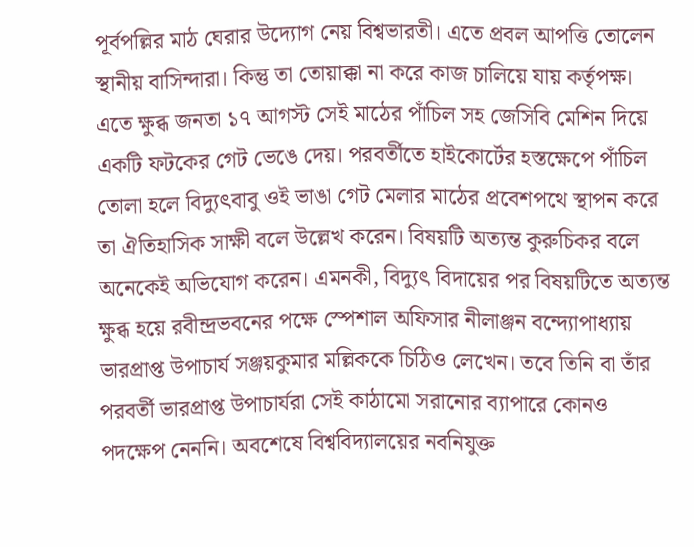পূর্বপল্লির মাঠ ঘেরার উদ্যোগ নেয় বিশ্বভারতী। এতে প্রবল আপত্তি তোলেন স্থানীয় বাসিন্দারা। কিন্তু তা তোয়াক্কা না করে কাজ চালিয়ে যায় কর্তৃপক্ষ। এতে ক্ষুব্ধ জনতা ১৭ আগস্ট সেই মাঠের পাঁচিল সহ জেসিবি মেশিন দিয়ে একটি ফটকের গেট ভেঙে দেয়। পরবর্তীতে হাইকোর্টের হস্তক্ষেপে পাঁচিল তোলা হলে বিদ্যুৎবাবু ওই ভাঙা গেট মেলার মাঠের প্রবেশপথে স্থাপন করে তা ঐতিহাসিক সাক্ষী বলে উল্লেখ করেন। বিষয়টি অত্যন্ত কুরুচিকর বলে অনেকেই অভিযোগ করেন। এমনকী, বিদ্যুৎ বিদায়ের পর বিষয়টিতে অত্যন্ত ক্ষুব্ধ হয়ে রবীন্দ্রভবনের পক্ষে স্পেশাল অফিসার নীলাঞ্জন বন্দ্যোপাধ্যায় ভারপ্রাপ্ত উপাচার্য সঞ্জয়কুমার মল্লিককে চিঠিও লেখেন। তবে তিনি বা তাঁর পরবর্তী ভারপ্রাপ্ত উপাচার্যরা সেই কাঠামো সরানোর ব্যাপারে কোনও পদক্ষেপ নেননি। অবশেষে বিশ্ববিদ্যালয়ের নবনিযুক্ত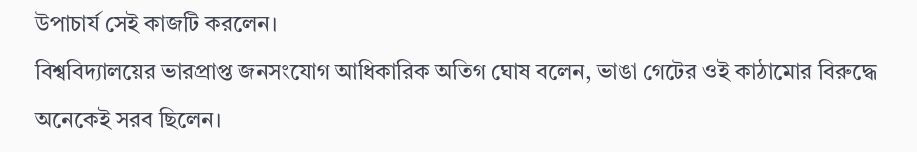উপাচার্য সেই কাজটি করলেন।
বিশ্ববিদ্যালয়ের ভারপ্রাপ্ত জনসংযোগ আধিকারিক অতিগ ঘোষ বলেন, ভাঙা গেটের ওই কাঠামোর বিরুদ্ধে অনেকেই সরব ছিলেন।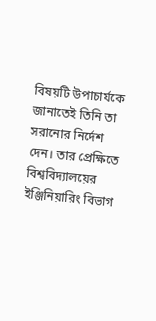বিষয়টি উপাচার্যকে জানাতেই তিনি তা সরানোর নির্দেশ দেন। তার প্রেক্ষিতে বিশ্ববিদ্যালয়ের ইঞ্জিনিয়ারিং বিভাগ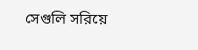সেগুলি সরিয়ে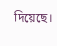দিয়েছে।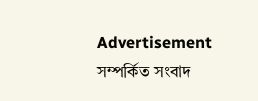Advertisement
সম্পর্কিত সংবাদ